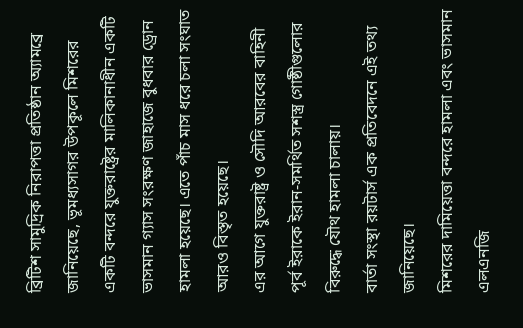ব্রিটিশ সামুদ্রিক নিরাপত্তা প্রতিষ্ঠান অ্যামব্রে জানিয়েছে, ভূমধ্যসাগর উপকূলে মিশরের একটি বন্দরে যুক্তরাষ্ট্রের মালিকানাধীন একটি ভাসমান গ্যাস সংরক্ষণ জাহাজে বুধবার ড্রোন হামলা হয়েছে। এতে পাঁচ মাস ধরে চলা সংঘাত আরও বিস্তৃত হয়েছে।
এর আগে যুক্তরাষ্ট্র ও সৌদি আরবের বাহিনী পূর্ব ইরাকে ইরান-সমর্থিত সশস্ত্র গোষ্ঠীগুলোর বিরুদ্ধে যৌথ হামলা চালায়।
বার্তা সংস্থা রয়টার্স এক প্রতিবেদনে এই তথ্য জানিয়েছে।
মিশরের দামিয়েত্তা বন্দরে হামলা এবং ভাসমান এলএনজি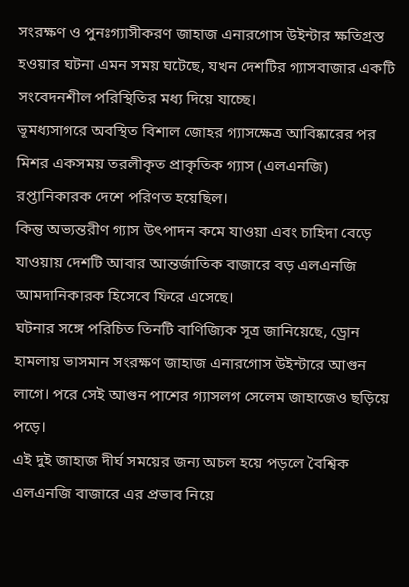সংরক্ষণ ও পুনঃগ্যাসীকরণ জাহাজ এনারগোস উইন্টার ক্ষতিগ্রস্ত হওয়ার ঘটনা এমন সময় ঘটেছে, যখন দেশটির গ্যাসবাজার একটি সংবেদনশীল পরিস্থিতির মধ্য দিয়ে যাচ্ছে।
ভূমধ্যসাগরে অবস্থিত বিশাল জোহর গ্যাসক্ষেত্র আবিষ্কারের পর মিশর একসময় তরলীকৃত প্রাকৃতিক গ্যাস (এলএনজি) রপ্তানিকারক দেশে পরিণত হয়েছিল।
কিন্তু অভ্যন্তরীণ গ্যাস উৎপাদন কমে যাওয়া এবং চাহিদা বেড়ে যাওয়ায় দেশটি আবার আন্তর্জাতিক বাজারে বড় এলএনজি আমদানিকারক হিসেবে ফিরে এসেছে।
ঘটনার সঙ্গে পরিচিত তিনটি বাণিজ্যিক সূত্র জানিয়েছে, ড্রোন হামলায় ভাসমান সংরক্ষণ জাহাজ এনারগোস উইন্টারে আগুন লাগে। পরে সেই আগুন পাশের গ্যাসলগ সেলেম জাহাজেও ছড়িয়ে পড়ে।
এই দুই জাহাজ দীর্ঘ সময়ের জন্য অচল হয়ে পড়লে বৈশ্বিক এলএনজি বাজারে এর প্রভাব নিয়ে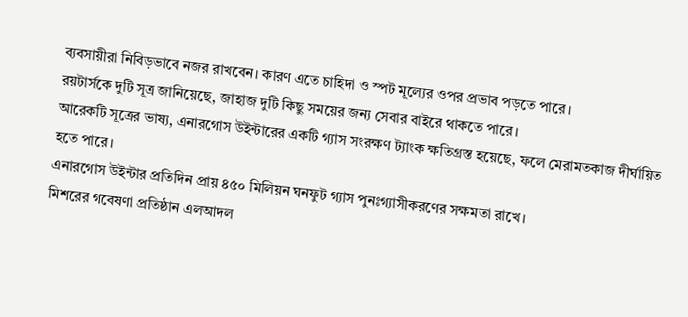ব্যবসায়ীরা নিবিড়ভাবে নজর রাখবেন। কারণ এতে চাহিদা ও স্পট মূল্যের ওপর প্রভাব পড়তে পারে।
রয়টার্সকে দুটি সূত্র জানিয়েছে, জাহাজ দুটি কিছু সময়ের জন্য সেবার বাইরে থাকতে পারে।
আরেকটি সূত্রের ভাষ্য, এনারগোস উইন্টারের একটি গ্যাস সংরক্ষণ ট্যাংক ক্ষতিগ্রস্ত হয়েছে, ফলে মেরামতকাজ দীর্ঘায়িত হতে পারে।
এনারগোস উইন্টার প্রতিদিন প্রায় ৪৫০ মিলিয়ন ঘনফুট গ্যাস পুনঃগ্যাসীকরণের সক্ষমতা রাখে।
মিশরের গবেষণা প্রতিষ্ঠান এলআদল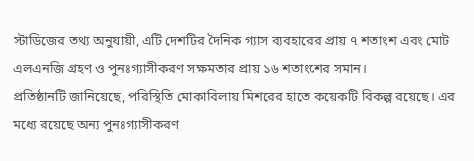স্টাডিজের তথ্য অনুযায়ী, এটি দেশটির দৈনিক গ্যাস ব্যবহারের প্রায় ৭ শতাংশ এবং মোট এলএনজি গ্রহণ ও পুনঃগ্যাসীকরণ সক্ষমতার প্রায় ১৬ শতাংশের সমান।
প্রতিষ্ঠানটি জানিয়েছে, পরিস্থিতি মোকাবিলায় মিশরের হাতে কয়েকটি বিকল্প রয়েছে। এর মধ্যে রয়েছে অন্য পুনঃগ্যাসীকরণ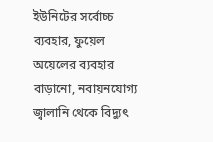ইউনিটের সর্বোচ্চ ব্যবহার, ফুয়েল অয়েলের ব্যবহার বাড়ানো, নবায়নযোগ্য জ্বালানি থেকে বিদ্যুৎ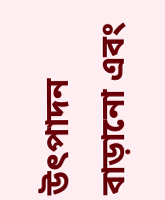উৎপাদন বাড়ানো এবং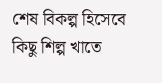শেষ বিকল্প হিসেবে কিছু শিল্প খাতে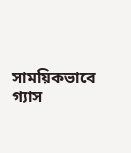সাময়িকভাবে গ্যাস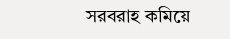সরবরাহ কমিয়ে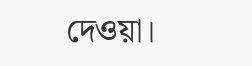দেওয়া।